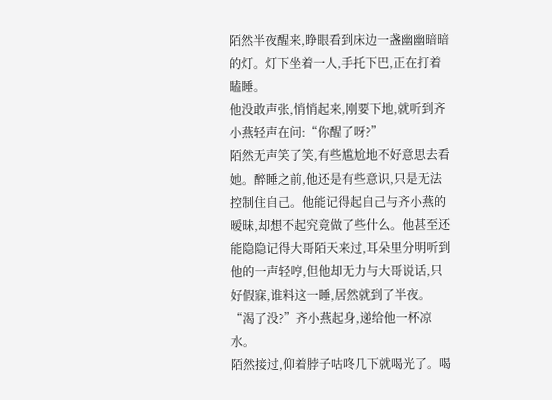陌然半夜醒来,睁眼看到床边一盏幽幽暗暗的灯。灯下坐着一人,手托下巴,正在打着瞌睡。
他没敢声张,悄悄起来,刚要下地,就听到齐小燕轻声在问:“你醒了呀?”
陌然无声笑了笑,有些尴尬地不好意思去看她。醉睡之前,他还是有些意识,只是无法控制住自己。他能记得起自己与齐小燕的暧昧,却想不起究竟做了些什么。他甚至还能隐隐记得大哥陌天来过,耳朵里分明听到他的一声轻哼,但他却无力与大哥说话,只好假寐,谁料这一睡,居然就到了半夜。
“渴了没?”齐小燕起身,递给他一杯凉水。
陌然接过,仰着脖子咕咚几下就喝光了。喝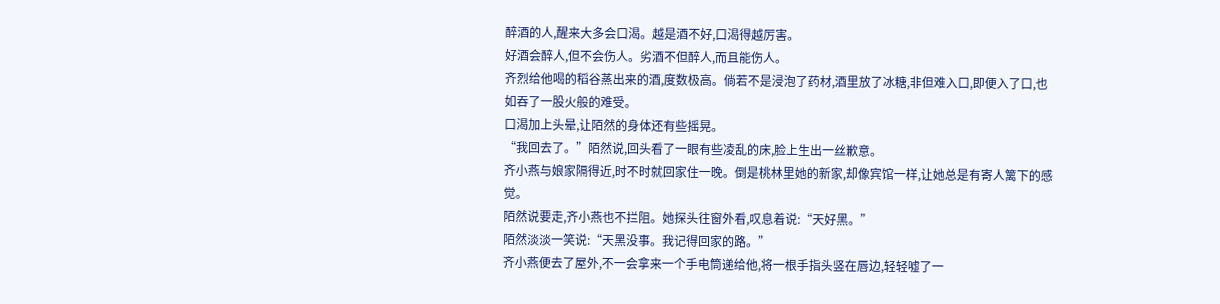醉酒的人,醒来大多会口渴。越是酒不好,口渴得越厉害。
好酒会醉人,但不会伤人。劣酒不但醉人,而且能伤人。
齐烈给他喝的稻谷蒸出来的酒,度数极高。倘若不是浸泡了药材,酒里放了冰糖,非但难入口,即便入了口,也如吞了一股火般的难受。
口渴加上头晕,让陌然的身体还有些摇晃。
“我回去了。”陌然说,回头看了一眼有些凌乱的床,脸上生出一丝歉意。
齐小燕与娘家隔得近,时不时就回家住一晚。倒是桃林里她的新家,却像宾馆一样,让她总是有寄人篱下的感觉。
陌然说要走,齐小燕也不拦阻。她探头往窗外看,叹息着说:“天好黑。”
陌然淡淡一笑说:“天黑没事。我记得回家的路。”
齐小燕便去了屋外,不一会拿来一个手电筒递给他,将一根手指头竖在唇边,轻轻嘘了一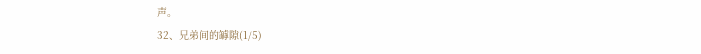声。
32、兄弟间的罅隙(1/5)